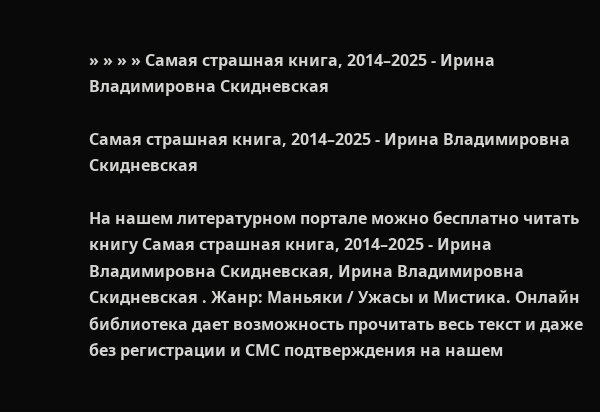» » » » Самая страшная книга, 2014–2025 - Ирина Владимировна Скидневская

Самая страшная книга, 2014–2025 - Ирина Владимировна Скидневская

На нашем литературном портале можно бесплатно читать книгу Самая страшная книга, 2014–2025 - Ирина Владимировна Скидневская, Ирина Владимировна Скидневская . Жанр: Маньяки / Ужасы и Мистика. Онлайн библиотека дает возможность прочитать весь текст и даже без регистрации и СМС подтверждения на нашем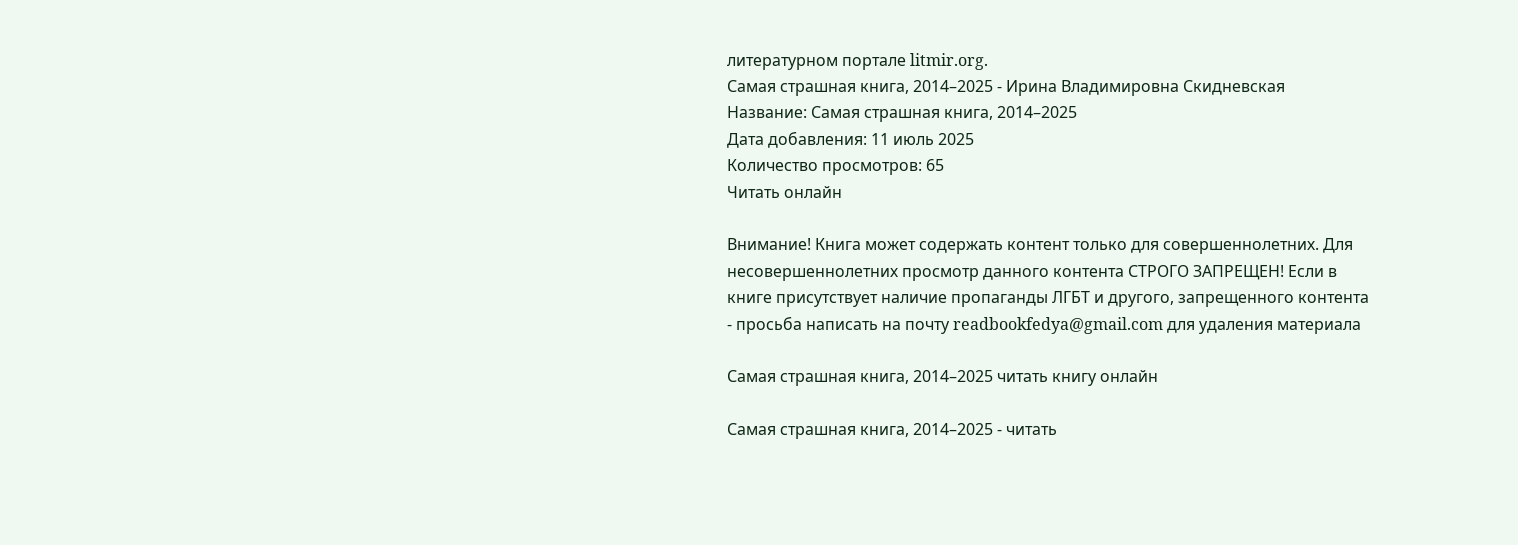литературном портале litmir.org.
Самая страшная книга, 2014–2025 - Ирина Владимировна Скидневская
Название: Самая страшная книга, 2014–2025
Дата добавления: 11 июль 2025
Количество просмотров: 65
Читать онлайн

Внимание! Книга может содержать контент только для совершеннолетних. Для несовершеннолетних просмотр данного контента СТРОГО ЗАПРЕЩЕН! Если в книге присутствует наличие пропаганды ЛГБТ и другого, запрещенного контента - просьба написать на почту readbookfedya@gmail.com для удаления материала

Самая страшная книга, 2014–2025 читать книгу онлайн

Самая страшная книга, 2014–2025 - читать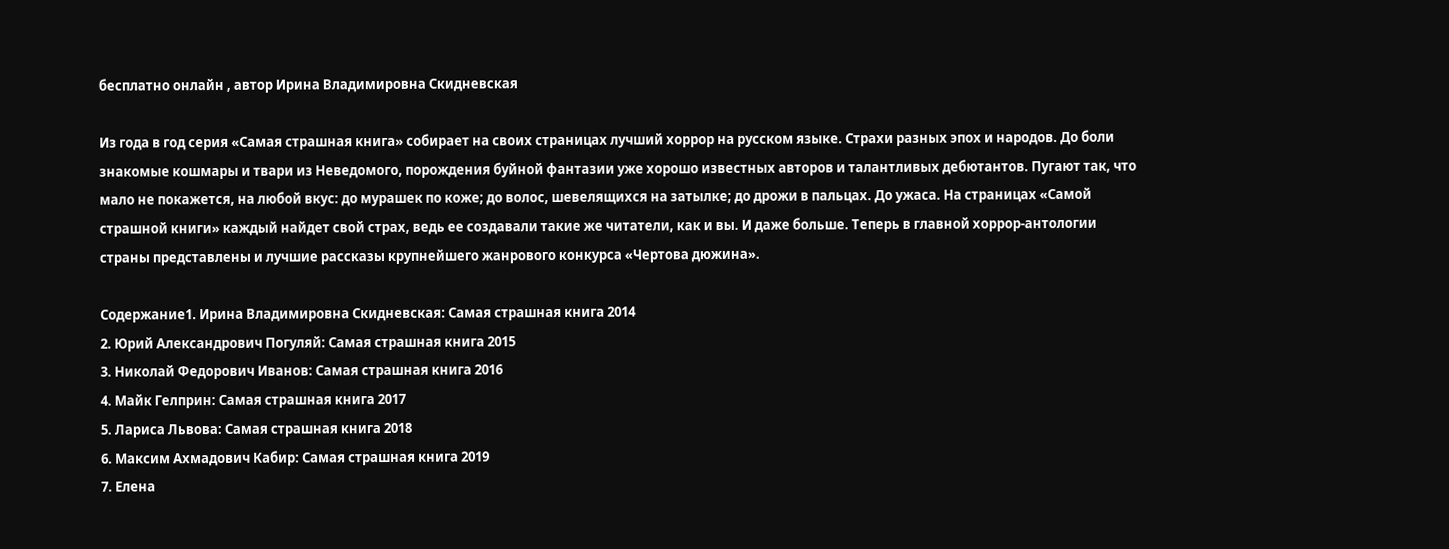бесплатно онлайн , автор Ирина Владимировна Скидневская

Из года в год серия «Самая страшная книга» собирает на своих страницах лучший хоррор на русском языке. Страхи разных эпох и народов. До боли знакомые кошмары и твари из Неведомого, порождения буйной фантазии уже хорошо известных авторов и талантливых дебютантов. Пугают так, что мало не покажется, на любой вкус: до мурашек по коже; до волос, шевелящихся на затылке; до дрожи в пальцах. До ужаса. На страницах «Самой страшной книги» каждый найдет свой страх, ведь ее создавали такие же читатели, как и вы. И даже больше. Теперь в главной хоррор-антологии страны представлены и лучшие рассказы крупнейшего жанрового конкурса «Чертова дюжина».

Содержание1. Ирина Владимировна Скидневская: Самая страшная книга 2014
2. Юрий Александрович Погуляй: Самая страшная книга 2015
3. Николай Федорович Иванов: Самая страшная книга 2016
4. Майк Гелприн: Самая страшная книга 2017
5. Лариса Львова: Самая страшная книга 2018
6. Максим Ахмадович Кабир: Самая страшная книга 2019
7. Елена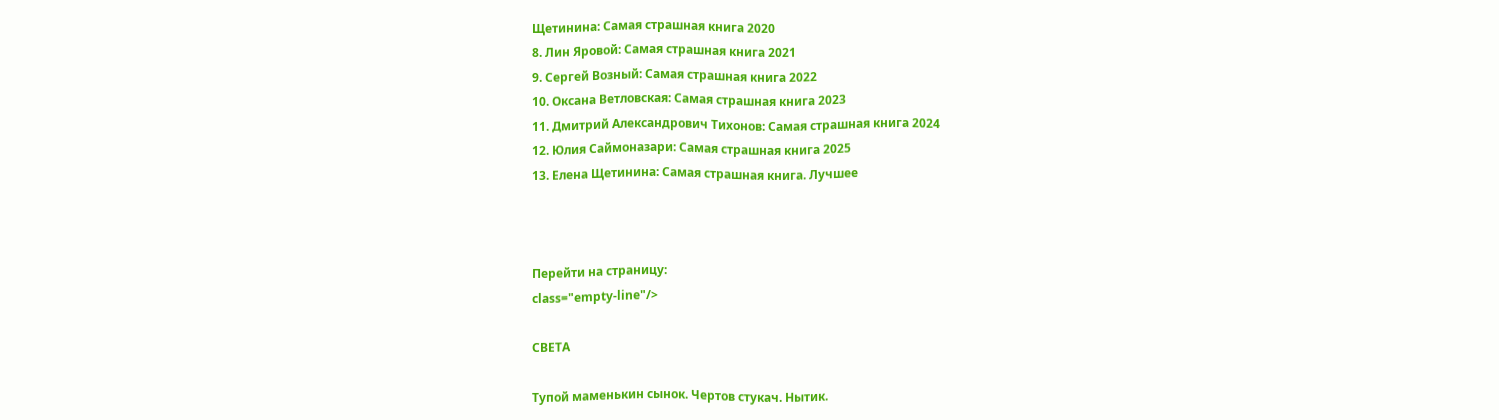Щетинина: Самая страшная книга 2020
8. Лин Яровой: Самая страшная книга 2021
9. Сергей Возный: Самая страшная книга 2022
10. Оксана Ветловская: Самая страшная книга 2023
11. Дмитрий Александрович Тихонов: Самая страшная книга 2024
12. Юлия Саймоназари: Самая страшная книга 2025
13. Елена Щетинина: Самая страшная книга. Лучшее



Перейти на страницу:
class="empty-line"/>

СВЕТА

Тупой маменькин сынок. Чертов стукач. Нытик.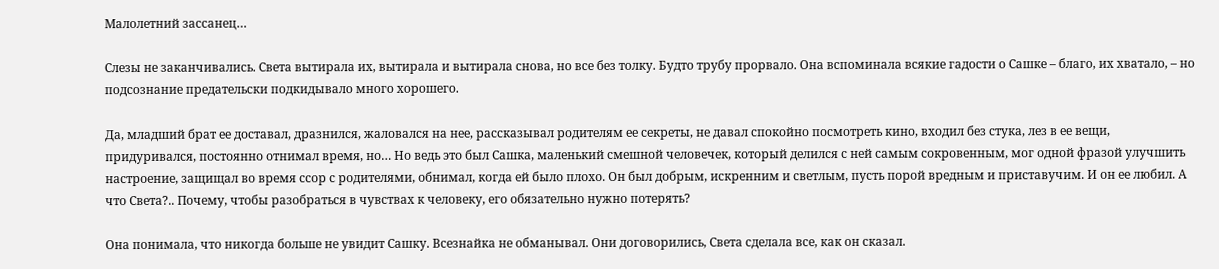Малолетний зассанец…

Слезы не заканчивались. Света вытирала их, вытирала и вытирала снова, но все без толку. Будто трубу прорвало. Она вспоминала всякие гадости о Сашке – благо, их хватало, – но подсознание предательски подкидывало много хорошего.

Да, младший брат ее доставал, дразнился, жаловался на нее, рассказывал родителям ее секреты, не давал спокойно посмотреть кино, входил без стука, лез в ее вещи, придуривался, постоянно отнимал время, но… Но ведь это был Сашка, маленький смешной человечек, который делился с ней самым сокровенным, мог одной фразой улучшить настроение, защищал во время ссор с родителями, обнимал, когда ей было плохо. Он был добрым, искренним и светлым, пусть порой вредным и приставучим. И он ее любил. А что Света?.. Почему, чтобы разобраться в чувствах к человеку, его обязательно нужно потерять?

Она понимала, что никогда больше не увидит Сашку. Всезнайка не обманывал. Они договорились, Света сделала все, как он сказал.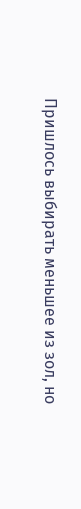Пришлось выбирать меньшее из зол, но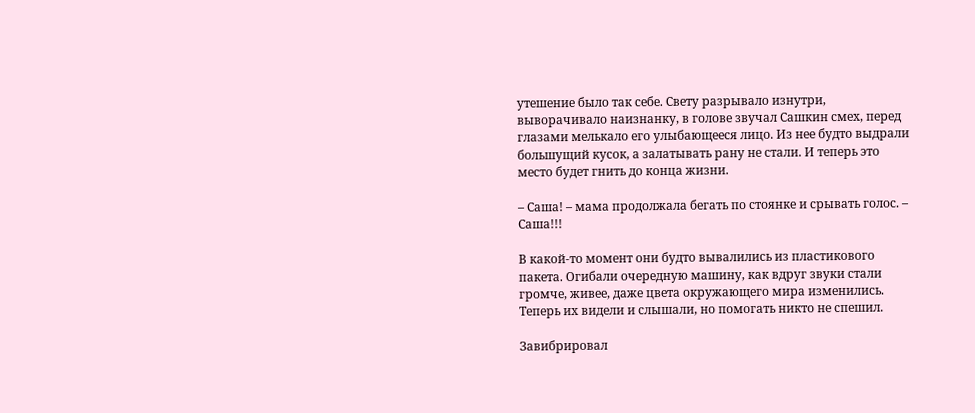утешение было так себе. Свету разрывало изнутри, выворачивало наизнанку, в голове звучал Сашкин смех, перед глазами мелькало его улыбающееся лицо. Из нее будто выдрали большущий кусок, а залатывать рану не стали. И теперь это место будет гнить до конца жизни.

– Саша! – мама продолжала бегать по стоянке и срывать голос. – Саша!!!

В какой-то момент они будто вывалились из пластикового пакета. Огибали очередную машину, как вдруг звуки стали громче, живее, даже цвета окружающего мира изменились. Теперь их видели и слышали, но помогать никто не спешил.

Завибрировал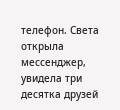телефон. Света открыла мессенджер, увидела три десятка друзей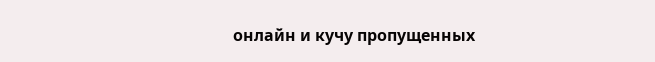онлайн и кучу пропущенных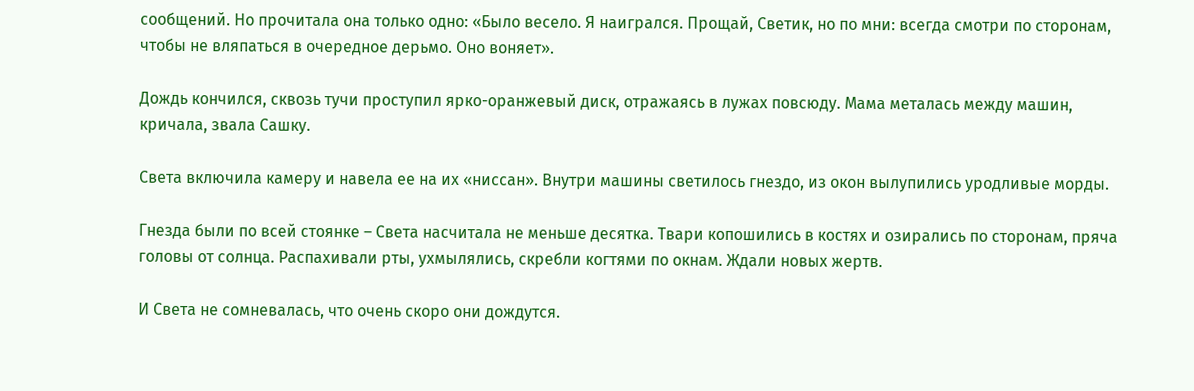сообщений. Но прочитала она только одно: «Было весело. Я наигрался. Прощай, Светик, но по мни: всегда смотри по сторонам, чтобы не вляпаться в очередное дерьмо. Оно воняет».

Дождь кончился, сквозь тучи проступил ярко-оранжевый диск, отражаясь в лужах повсюду. Мама металась между машин, кричала, звала Сашку.

Света включила камеру и навела ее на их «ниссан». Внутри машины светилось гнездо, из окон вылупились уродливые морды.

Гнезда были по всей стоянке – Света насчитала не меньше десятка. Твари копошились в костях и озирались по сторонам, пряча головы от солнца. Распахивали рты, ухмылялись, скребли когтями по окнам. Ждали новых жертв.

И Света не сомневалась, что очень скоро они дождутся.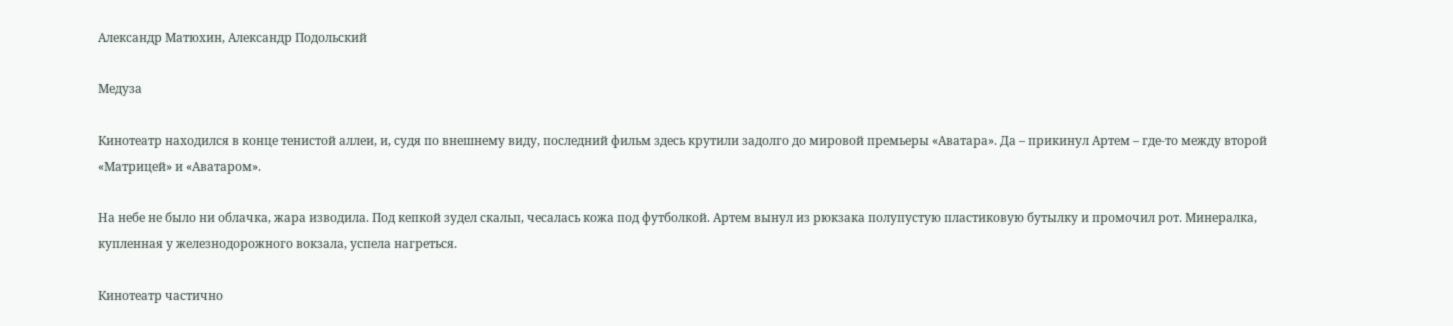Александр Матюхин, Александр Подольский

Медуза

Кинотеатр находился в конце тенистой аллеи, и, судя по внешнему виду, последний фильм здесь крутили задолго до мировой премьеры «Аватара». Да – прикинул Артем – где-то между второй «Матрицей» и «Аватаром».

На небе не было ни облачка, жара изводила. Под кепкой зудел скальп, чесалась кожа под футболкой. Артем вынул из рюкзака полупустую пластиковую бутылку и промочил рот. Минералка, купленная у железнодорожного вокзала, успела нагреться.

Кинотеатр частично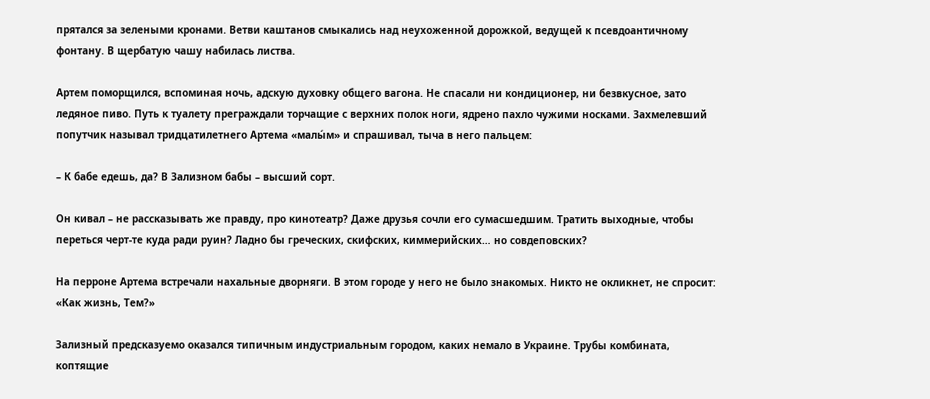прятался за зелеными кронами. Ветви каштанов смыкались над неухоженной дорожкой, ведущей к псевдоантичному фонтану. В щербатую чашу набилась листва.

Артем поморщился, вспоминая ночь, адскую духовку общего вагона. Не спасали ни кондиционер, ни безвкусное, зато ледяное пиво. Путь к туалету преграждали торчащие с верхних полок ноги, ядрено пахло чужими носками. Захмелевший попутчик называл тридцатилетнего Артема «малы́м» и спрашивал, тыча в него пальцем:

– К бабе едешь, да? В Зализном бабы – высший сорт.

Он кивал – не рассказывать же правду, про кинотеатр? Даже друзья сочли его сумасшедшим. Тратить выходные, чтобы переться черт-те куда ради руин? Ладно бы греческих, скифских, киммерийских… но совдеповских?

На перроне Артема встречали нахальные дворняги. В этом городе у него не было знакомых. Никто не окликнет, не спросит: «Как жизнь, Тем?»

Зализный предсказуемо оказался типичным индустриальным городом, каких немало в Украине. Трубы комбината, коптящие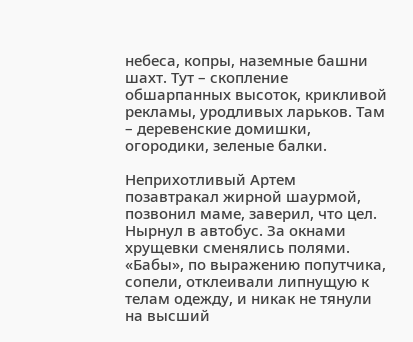небеса, копры, наземные башни шахт. Тут – скопление обшарпанных высоток, крикливой рекламы, уродливых ларьков. Там – деревенские домишки, огородики, зеленые балки.

Неприхотливый Артем позавтракал жирной шаурмой, позвонил маме, заверил, что цел. Нырнул в автобус. За окнами хрущевки сменялись полями. «Бабы», по выражению попутчика, сопели, отклеивали липнущую к телам одежду, и никак не тянули на высший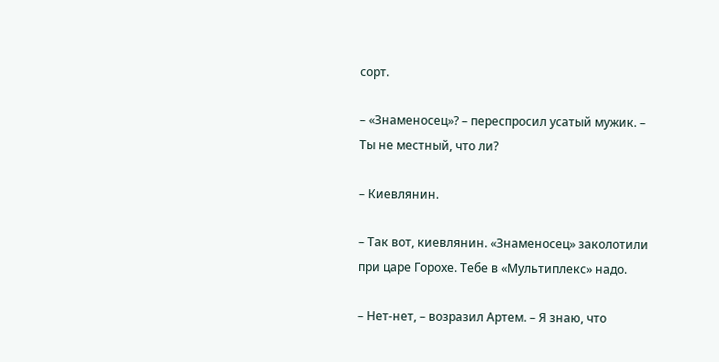сорт.

– «Знаменосец»? – переспросил усатый мужик. – Ты не местный, что ли?

– Киевлянин.

– Так вот, киевлянин. «Знаменосец» заколотили при царе Горохе. Тебе в «Мультиплекс» надо.

– Нет-нет, – возразил Артем. – Я знаю, что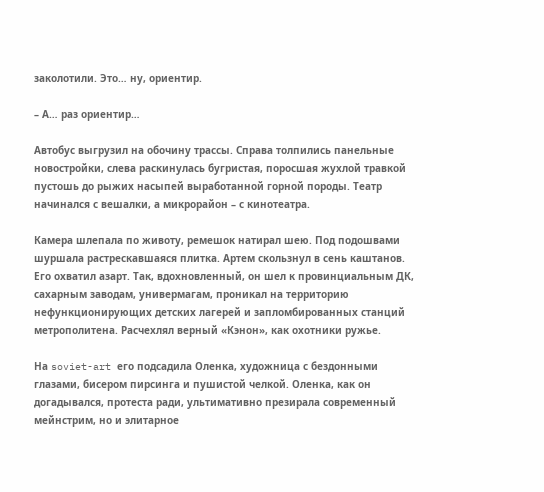заколотили. Это… ну, ориентир.

– А… раз ориентир…

Автобус выгрузил на обочину трассы. Справа толпились панельные новостройки, слева раскинулась бугристая, поросшая жухлой травкой пустошь до рыжих насыпей выработанной горной породы. Театр начинался с вешалки, а микрорайон – с кинотеатра.

Камера шлепала по животу, ремешок натирал шею. Под подошвами шуршала растрескавшаяся плитка. Артем скользнул в сень каштанов. Его охватил азарт. Так, вдохновленный, он шел к провинциальным ДК, сахарным заводам, универмагам, проникал на территорию нефункционирующих детских лагерей и запломбированных станций метрополитена. Расчехлял верный «Кэнон», как охотники ружье.

На soviet-art его подсадила Оленка, художница с бездонными глазами, бисером пирсинга и пушистой челкой. Оленка, как он догадывался, протеста ради, ультимативно презирала современный мейнстрим, но и элитарное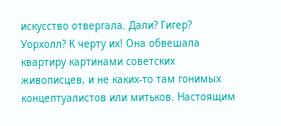искусство отвергала. Дали? Гигер? Уорхолл? К черту их! Она обвешала квартиру картинами советских живописцев, и не каких-то там гонимых концептуалистов или митьков. Настоящим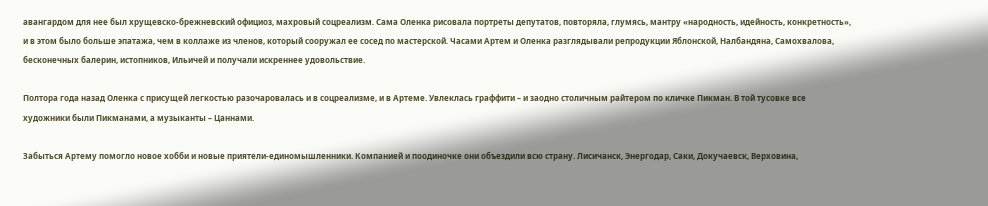авангардом для нее был хрущевско-брежневский официоз, махровый соцреализм. Сама Оленка рисовала портреты депутатов, повторяла, глумясь, мантру «народность, идейность, конкретность», и в этом было больше эпатажа, чем в коллаже из членов, который сооружал ее сосед по мастерской. Часами Артем и Оленка разглядывали репродукции Яблонской, Налбандяна, Самохвалова, бесконечных балерин, истопников, Ильичей и получали искреннее удовольствие.

Полтора года назад Оленка с присущей легкостью разочаровалась и в соцреализме, и в Артеме. Увлеклась граффити – и заодно столичным райтером по кличке Пикман. В той тусовке все художники были Пикманами, а музыканты – Цаннами.

Забыться Артему помогло новое хобби и новые приятели-единомышленники. Компанией и поодиночке они объездили всю страну. Лисичанск, Энергодар, Саки, Докучаевск, Верховина,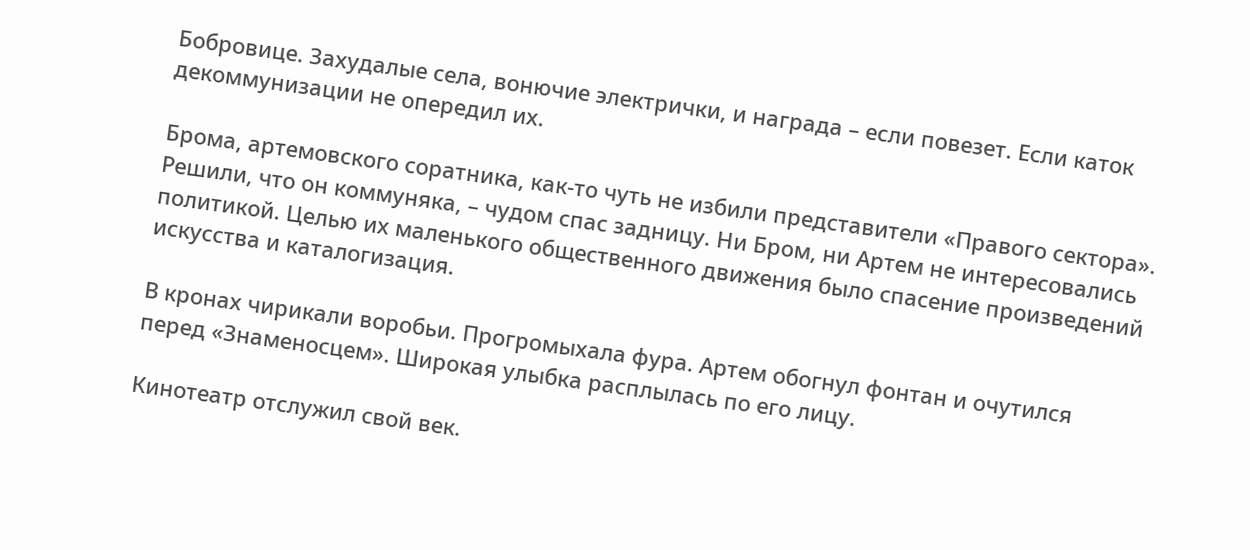Бобровице. Захудалые села, вонючие электрички, и награда – если повезет. Если каток декоммунизации не опередил их.

Брома, артемовского соратника, как-то чуть не избили представители «Правого сектора». Решили, что он коммуняка, – чудом спас задницу. Ни Бром, ни Артем не интересовались политикой. Целью их маленького общественного движения было спасение произведений искусства и каталогизация.

В кронах чирикали воробьи. Прогромыхала фура. Артем обогнул фонтан и очутился перед «Знаменосцем». Широкая улыбка расплылась по его лицу.

Кинотеатр отслужил свой век.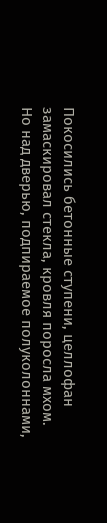Покосились бетонные ступени, целлофан замаскировал стекла, кровля поросла мхом. Но над дверью, подпираемое полуколоннами,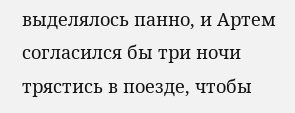выделялось панно, и Артем согласился бы три ночи трястись в поезде, чтобы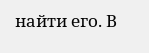найти его. В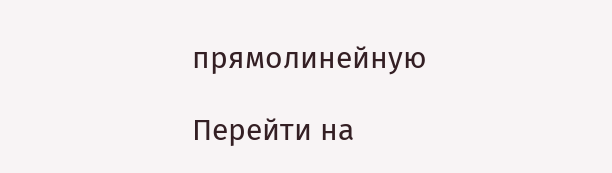прямолинейную

Перейти на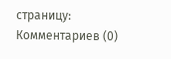страницу:
Комментариев (0)